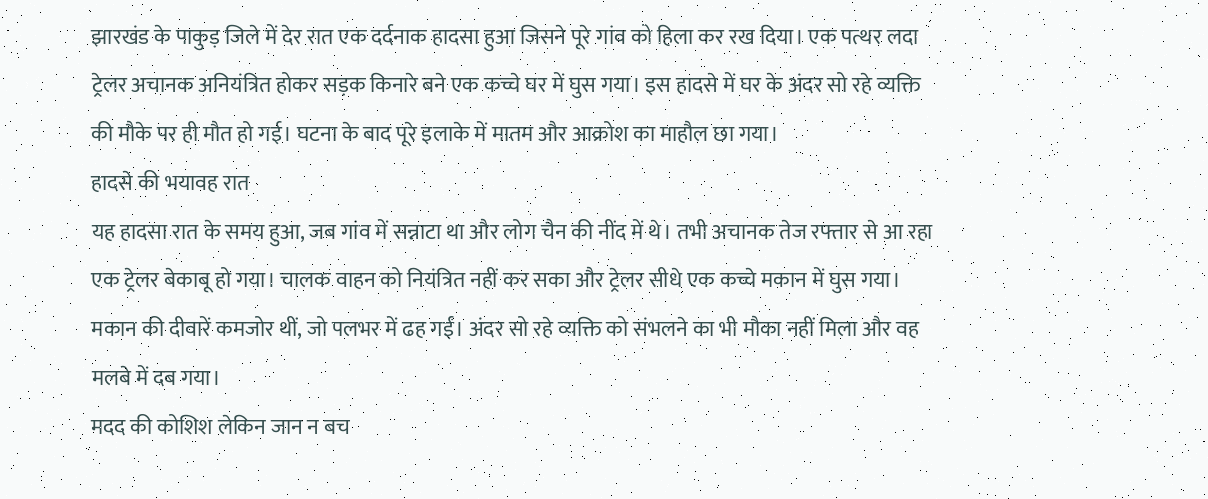झारखंड के पाकुड़ जिले में देर रात एक दर्दनाक हादसा हुआ जिसने पूरे गांव को हिला कर रख दिया। एक पत्थर लदा ट्रेलर अचानक अनियंत्रित होकर सड़क किनारे बने एक कच्चे घर में घुस गया। इस हादसे में घर के अंदर सो रहे व्यक्ति की मौके पर ही मौत हो गई। घटना के बाद पूरे इलाके में मातम और आक्रोश का माहौल छा गया।
हादसे की भयावह रात
यह हादसा रात के समय हुआ, जब गांव में सन्नाटा था और लोग चैन की नींद में थे। तभी अचानक तेज रफ्तार से आ रहा एक ट्रेलर बेकाबू हो गया। चालक वाहन को नियंत्रित नहीं कर सका और ट्रेलर सीधे एक कच्चे मकान में घुस गया। मकान की दीवारें कमजोर थीं, जो पलभर में ढह गईं। अंदर सो रहे व्यक्ति को संभलने का भी मौका नहीं मिला और वह मलबे में दब गया।
मदद की कोशिश लेकिन जान न बच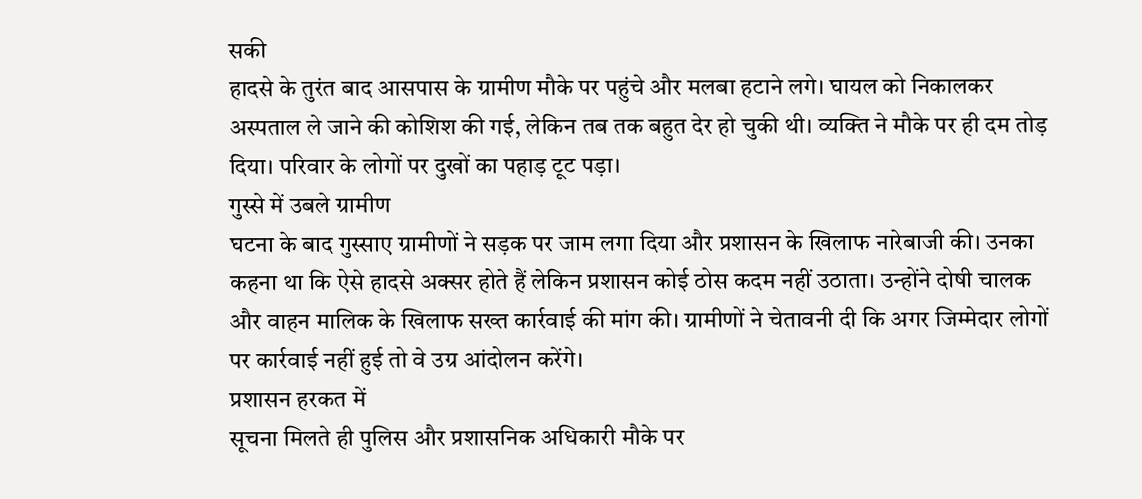सकी
हादसे के तुरंत बाद आसपास के ग्रामीण मौके पर पहुंचे और मलबा हटाने लगे। घायल को निकालकर अस्पताल ले जाने की कोशिश की गई, लेकिन तब तक बहुत देर हो चुकी थी। व्यक्ति ने मौके पर ही दम तोड़ दिया। परिवार के लोगों पर दुखों का पहाड़ टूट पड़ा।
गुस्से में उबले ग्रामीण
घटना के बाद गुस्साए ग्रामीणों ने सड़क पर जाम लगा दिया और प्रशासन के खिलाफ नारेबाजी की। उनका कहना था कि ऐसे हादसे अक्सर होते हैं लेकिन प्रशासन कोई ठोस कदम नहीं उठाता। उन्होंने दोषी चालक और वाहन मालिक के खिलाफ सख्त कार्रवाई की मांग की। ग्रामीणों ने चेतावनी दी कि अगर जिम्मेदार लोगों पर कार्रवाई नहीं हुई तो वे उग्र आंदोलन करेंगे।
प्रशासन हरकत में
सूचना मिलते ही पुलिस और प्रशासनिक अधिकारी मौके पर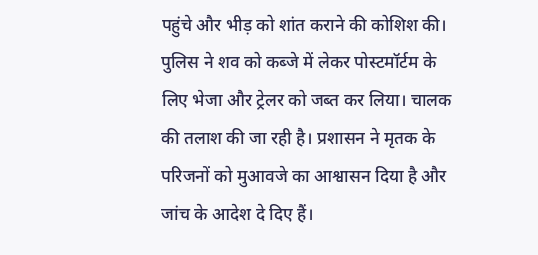पहुंचे और भीड़ को शांत कराने की कोशिश की। पुलिस ने शव को कब्जे में लेकर पोस्टमॉर्टम के लिए भेजा और ट्रेलर को जब्त कर लिया। चालक की तलाश की जा रही है। प्रशासन ने मृतक के परिजनों को मुआवजे का आश्वासन दिया है और जांच के आदेश दे दिए हैं।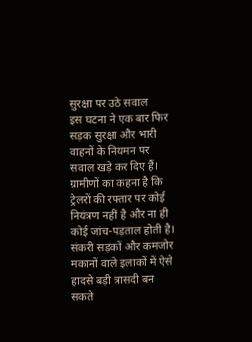सुरक्षा पर उठे सवाल
इस घटना ने एक बार फिर सड़क सुरक्षा और भारी वाहनों के नियमन पर सवाल खड़े कर दिए हैं। ग्रामीणों का कहना है कि ट्रेलरों की रफ्तार पर कोई नियंत्रण नहीं है और ना ही कोई जांच-पड़ताल होती है। संकरी सड़कों और कमजोर मकानों वाले इलाकों में ऐसे हादसे बड़ी त्रासदी बन सकते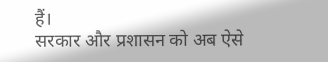हैं।
सरकार और प्रशासन को अब ऐसे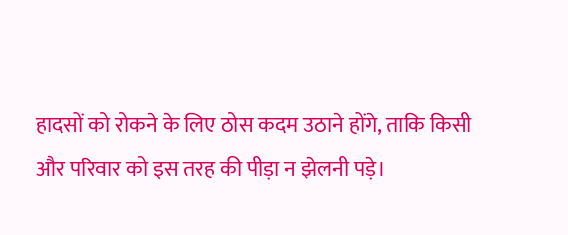हादसों को रोकने के लिए ठोस कदम उठाने होंगे, ताकि किसी और परिवार को इस तरह की पीड़ा न झेलनी पड़े।